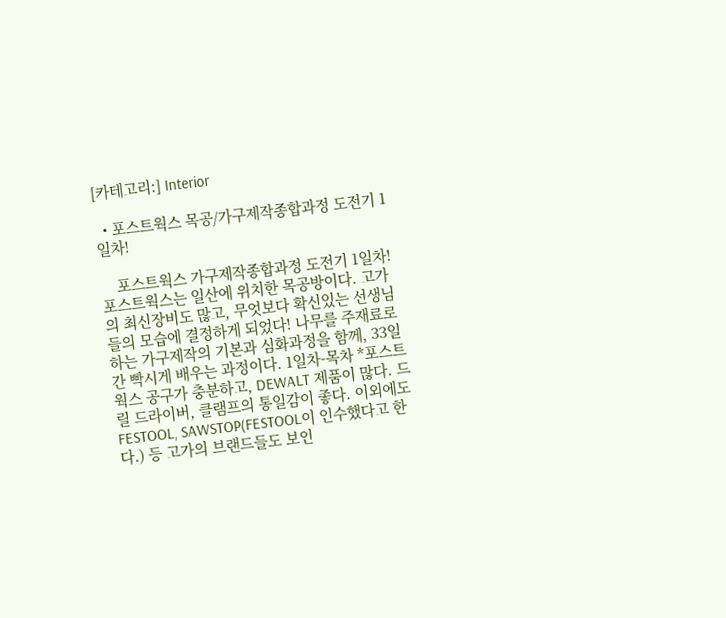[카테고리:] Interior

  • 포스트웍스 목공/가구제작종합과정 도전기 1일차!

    포스트웍스 가구제작종합과정 도전기 1일차! 포스트웍스는 일산에 위치한 목공방이다. 고가의 최신장비도 많고, 무엇보다 확신있는 선생님들의 모습에 결정하게 되었다! 나무를 주재료로 하는 가구제작의 기본과 심화과정을 함께, 33일간 빡시게 배우는 과정이다. 1일차-목차 *포스트웍스 공구가 충분하고, DEWALT 제품이 많다. 드릴 드라이버, 클램프의 통일감이 좋다. 이외에도 FESTOOL, SAWSTOP(FESTOOL이 인수했다고 한다.) 등 고가의 브랜드들도 보인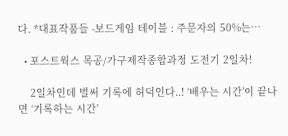다. *대표작품들 -보드게임 테이블 : 주문자의 50%는…

  • 포스트웍스 목공/가구제작종합과정 도전기 2일차!

    2일차인데 벌써 기록에 허덕인다..! ‘배우는 시간’이 끝나면 ‘기록하는 시간’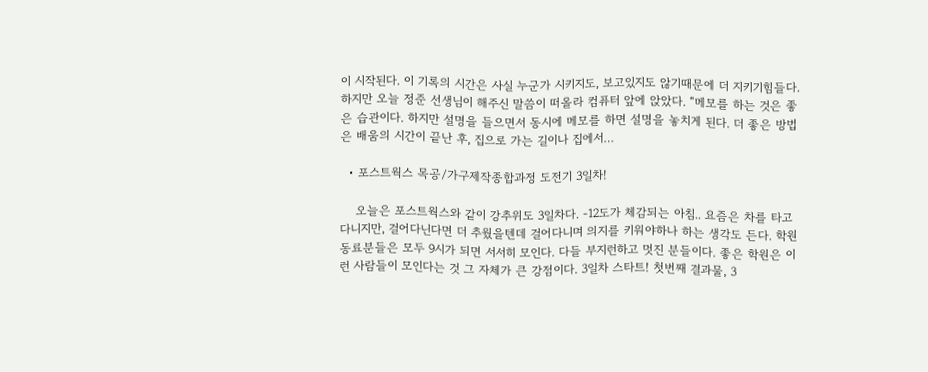이 시작된다. 이 기록의 시간은 사실 누군가 시키지도, 보고있지도 않기때문에 더 지키기힘들다. 하지만 오늘 정준 선생님이 해주신 말씀이 떠올라 컴퓨터 앞에 앉았다. “메모를 하는 것은 좋은 습관이다. 하지만 설명을 들으면서 동시에 메모를 하면 설명을 놓치게 된다. 더 좋은 방법은 배움의 시간이 끝난 후, 집으로 가는 길이나 집에서…

  • 포스트웍스 목공/가구제작종합과정 도전기 3일차!

    오늘은 포스트웍스와 같이 강추위도 3일차다. -12도가 체감되는 아침.. 요즘은 차를 타고 다니지만, 걸어다닌다면 더 추웠을텐데 걸어다니며 의지를 키워야하나 하는 생각도 든다. 학원 동료분들은 모두 9시가 되면 서서히 모인다. 다들 부지런하고 멋진 분들이다. 좋은 학원은 이런 사람들이 모인다는 것 그 자체가 큰 강점이다. 3일차 스타트! 첫번째 결과물, 3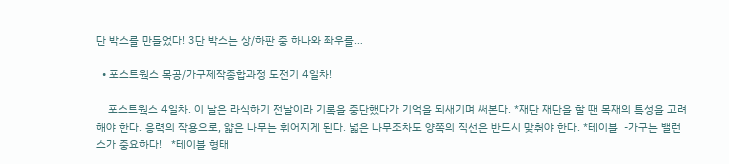단 박스를 만들었다! 3단 박스는 상/하판 중 하나와 좌우를…

  • 포스트웍스 목공/가구제작종합과정 도전기 4일차!

    포스트웍스 4일차. 이 날은 라식하기 전날이라 기록을 중단했다가 기억을 되새기며 써본다. *재단 재단을 할 땐 목재의 특성을 고려해야 한다. 응력의 작용으로, 얇은 나무는 휘어지게 된다. 넓은 나무조차도 양쪽의 직선은 반드시 맞춰야 한다. *테이블  -가구는 밸런스가 중요하다!   *테이블 형태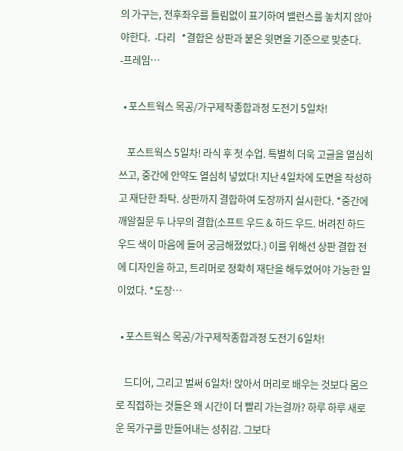의 가구는, 전후좌우를 틀림없이 표기하여 밸런스를 놓치지 않아야한다.  -다리   *결합은 상판과 붙은 윗면을 기준으로 맞춘다.  -프레임…

  • 포스트웍스 목공/가구제작종합과정 도전기 5일차!

    포스트웍스 5일차! 라식 후 첫 수업. 특별히 더욱 고글을 열심히 쓰고, 중간에 안약도 열심히 넣었다! 지난 4일차에 도면을 작성하고 재단한 좌탁. 상판까지 결합하여 도장까지 실시한다. *중간에 깨알질문 두 나무의 결합(소프트 우드 & 하드 우드. 버려진 하드 우드 색이 마음에 들어 궁금해졌었다.) 이를 위해선 상판 결합 전에 디자인을 하고, 트리머로 정확히 재단을 해두었어야 가능한 일이었다. *도장…

  • 포스트웍스 목공/가구제작종합과정 도전기 6일차!

    드디어, 그리고 벌써 6일차! 앉아서 머리로 배우는 것보다 몸으로 직접하는 것들은 왜 시간이 더 빨리 가는걸까? 하루 하루 새로운 목가구를 만들어내는 성취감. 그보다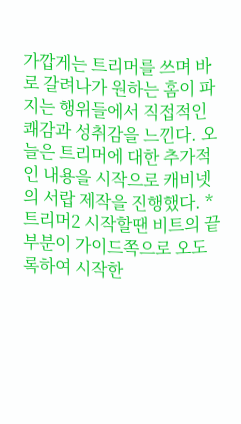가깝게는 트리머를 쓰며 바로 갈려나가 원하는 홈이 파지는 행위들에서 직접적인 쾌감과 성취감을 느낀다. 오늘은 트리머에 대한 추가적인 내용을 시작으로 캐비넷의 서랍 제작을 진행했다. *트리머2 시작할땐 비트의 끝부분이 가이드쪽으로 오도록하여 시작한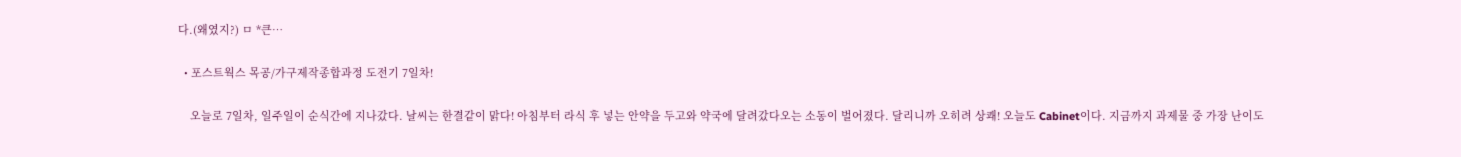다.(왜였지?) ㅁ *큰…

  • 포스트웍스 목공/가구제작종합과정 도전기 7일차!

    오늘로 7일차, 일주일이 순식간에 지나갔다. 날씨는 한결같이 맑다! 아침부터 라식 후 넣는 안약을 두고와 약국에 달려갔다오는 소동이 벌어졌다. 달리니까 오히려 상쾌! 오늘도 Cabinet이다. 지금까지 과제물 중 가장 난이도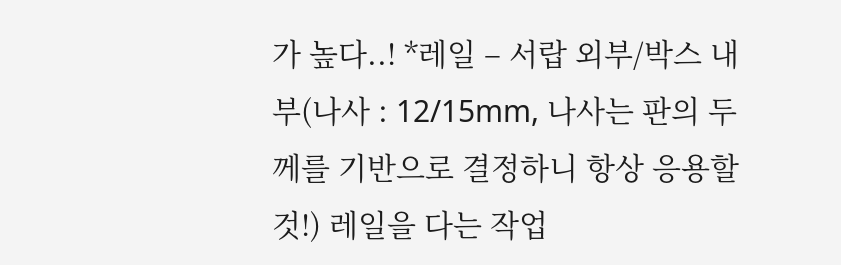가 높다..! *레일 – 서랍 외부/박스 내부(나사 : 12/15mm, 나사는 판의 두께를 기반으로 결정하니 항상 응용할 것!) 레일을 다는 작업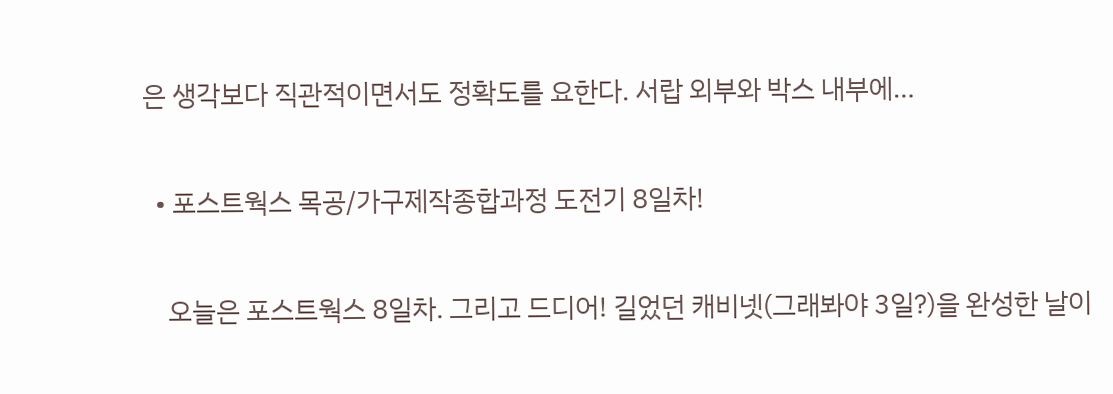은 생각보다 직관적이면서도 정확도를 요한다. 서랍 외부와 박스 내부에…

  • 포스트웍스 목공/가구제작종합과정 도전기 8일차!

    오늘은 포스트웍스 8일차. 그리고 드디어! 길었던 캐비넷(그래봐야 3일?)을 완성한 날이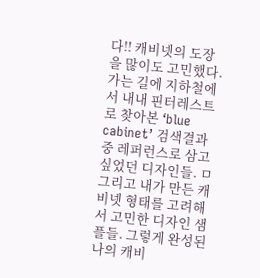다!! 캐비넷의 도장을 많이도 고민했다. 가는 길에 지하철에서 내내 핀터레스트로 찾아본 ‘blue cabinet’ 검색결과 중 레퍼런스로 삼고싶었던 디자인들. ㅁ 그리고 내가 만든 캐비넷 형태를 고려해서 고민한 디자인 샘플들. 그렇게 완성된 나의 캐비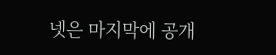넷은 마지막에 공개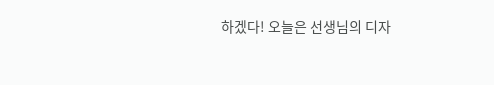하겠다! 오늘은 선생님의 디자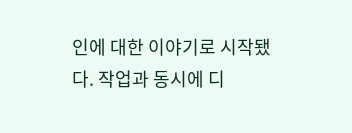인에 대한 이야기로 시작됐다. 작업과 동시에 디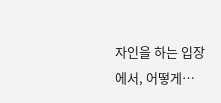자인을 하는 입장에서, 어떻게…